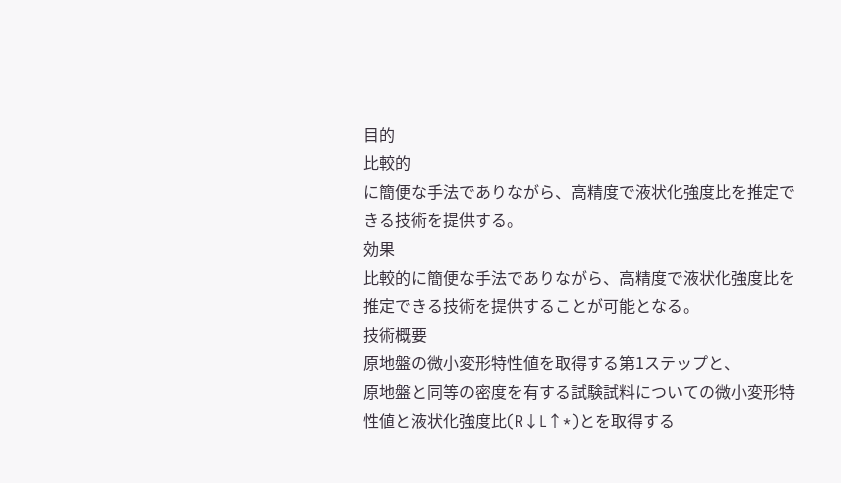目的
比較的
に簡便な手法でありながら、高精度で液状化強度比を推定できる技術を提供する。
効果
比較的に簡便な手法でありながら、高精度で液状化強度比を推定できる技術を提供することが可能となる。
技術概要
原地盤の微小変形特性値を取得する第1ステップと、
原地盤と同等の密度を有する試験試料についての微小変形特性値と液状化強度比(R↓L↑*)とを取得する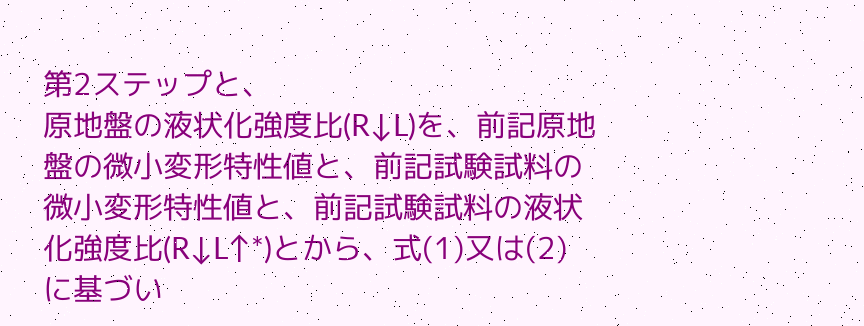第2ステップと、
原地盤の液状化強度比(R↓L)を、前記原地盤の微小変形特性値と、前記試験試料の微小変形特性値と、前記試験試料の液状化強度比(R↓L↑*)とから、式(1)又は(2)に基づい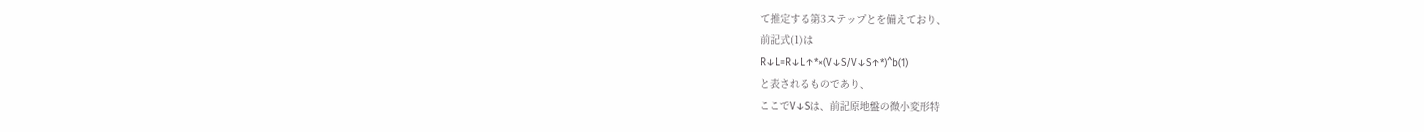て推定する第3ステップとを備えており、
前記式(1)は
R↓L=R↓L↑*×(V↓S/V↓S↑*)^b(1)
と表されるものであり、
ここでV↓Sは、前記原地盤の微小変形特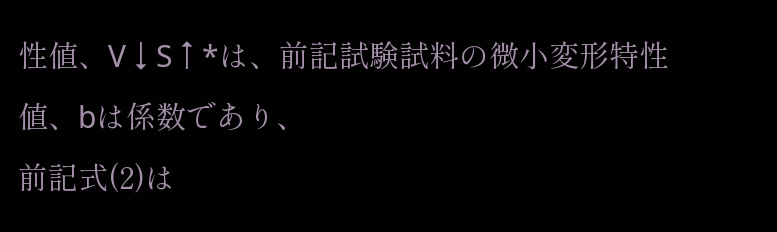性値、V↓S↑*は、前記試験試料の微小変形特性値、bは係数であり、
前記式(2)は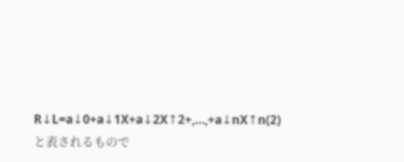R↓L=a↓0+a↓1X+a↓2X↑2+,…,+a↓nX↑n(2)
と表されるもので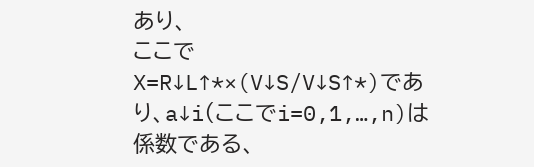あり、
ここでX=R↓L↑*×(V↓S/V↓S↑*)であり、a↓i(ここでi=0,1,…,n)は係数である、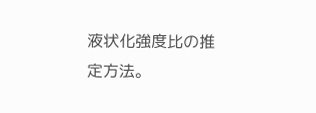液状化強度比の推定方法。